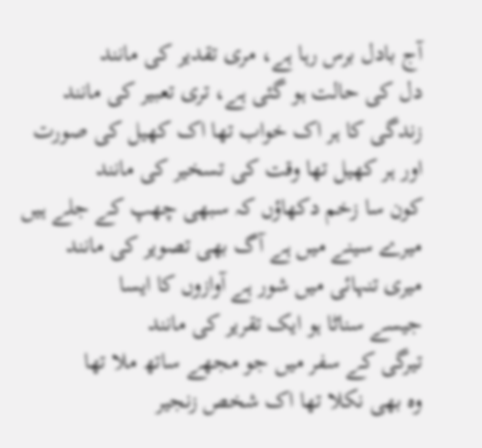آج بادل برس رہا ہے، مری تقدیر کی مانند
دل کی حالت ہو گئی ہے، تری تعبیر کی مانند
زندگی کا ہر اک خواب تھا اک کھیل کی صورت
اور ہر کھیل تھا وقت کی تسخیر کی مانند
کون سا زخم دکھاؤں کہ سبھی چھپ کے جلے ہیں
میرے سینے میں ہے آگ بھی تصویر کی مانند
میری تنہائی میں شور ہے آوازوں کا ایسا
جیسے سناٹا ہو ایک تقریر کی مانند
تیرگی کے سفر میں جو مجھے ساتھ ملا تھا
وہ بھی نکلا تھا اک شخص زنجیر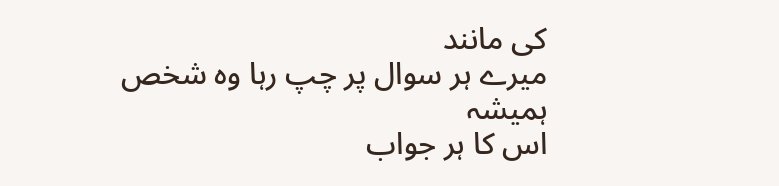کی مانند
میرے ہر سوال پر چپ رہا وہ شخص ہمیشہ
اس کا ہر جواب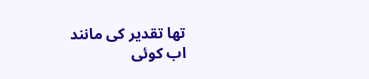تھا تقدیر کی مانند
اب کوئی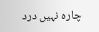چارہ نہیں درد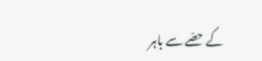کے حصّے سے باہر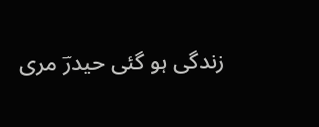زندگی ہو گئی حیدرؔ مری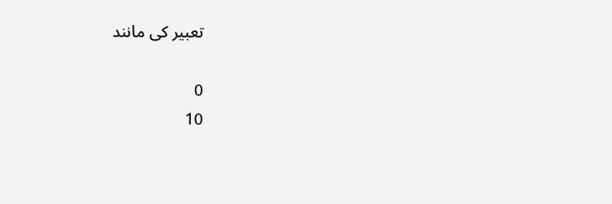تعبیر کی مانند

0
10